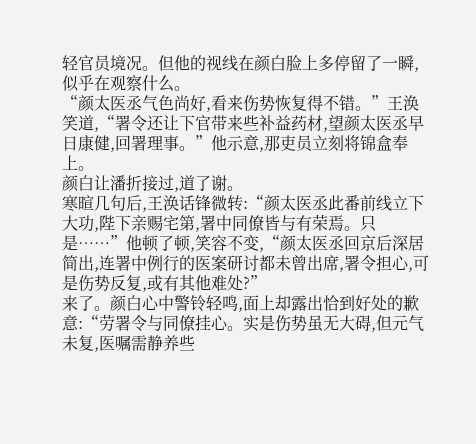轻官员境况。但他的视线在颜白脸上多停留了一瞬,似乎在观察什么。
“颜太医丞气色尚好,看来伤势恢复得不错。”王涣笑道,“署令还让下官带来些补益药材,望颜太医丞早日康健,回署理事。”他示意,那吏员立刻将锦盒奉上。
颜白让潘折接过,道了谢。
寒暄几句后,王涣话锋微转:“颜太医丞此番前线立下大功,陛下亲赐宅第,署中同僚皆与有荣焉。只是……”他顿了顿,笑容不变,“颜太医丞回京后深居简出,连署中例行的医案研讨都未曾出席,署令担心,可是伤势反复,或有其他难处?”
来了。颜白心中警铃轻鸣,面上却露出恰到好处的歉意:“劳署令与同僚挂心。实是伤势虽无大碍,但元气未复,医嘱需静养些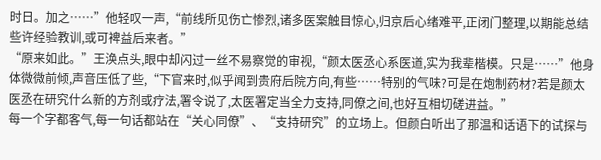时日。加之……”他轻叹一声,“前线所见伤亡惨烈,诸多医案触目惊心,归京后心绪难平,正闭门整理,以期能总结些许经验教训,或可裨益后来者。”
“原来如此。”王涣点头,眼中却闪过一丝不易察觉的审视,“颜太医丞心系医道,实为我辈楷模。只是……”他身体微微前倾,声音压低了些,“下官来时,似乎闻到贵府后院方向,有些……特别的气味?可是在炮制药材?若是颜太医丞在研究什么新的方剂或疗法,署令说了,太医署定当全力支持,同僚之间,也好互相切磋进益。”
每一个字都客气,每一句话都站在“关心同僚”、“支持研究”的立场上。但颜白听出了那温和话语下的试探与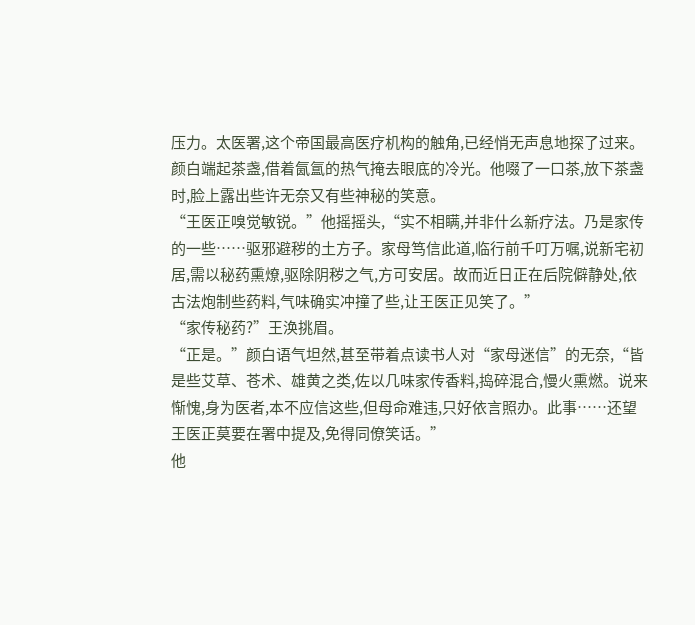压力。太医署,这个帝国最高医疗机构的触角,已经悄无声息地探了过来。
颜白端起茶盏,借着氤氲的热气掩去眼底的冷光。他啜了一口茶,放下茶盏时,脸上露出些许无奈又有些神秘的笑意。
“王医正嗅觉敏锐。”他摇摇头,“实不相瞒,并非什么新疗法。乃是家传的一些……驱邪避秽的土方子。家母笃信此道,临行前千叮万嘱,说新宅初居,需以秘药熏燎,驱除阴秽之气,方可安居。故而近日正在后院僻静处,依古法炮制些药料,气味确实冲撞了些,让王医正见笑了。”
“家传秘药?”王涣挑眉。
“正是。”颜白语气坦然,甚至带着点读书人对“家母迷信”的无奈,“皆是些艾草、苍术、雄黄之类,佐以几味家传香料,捣碎混合,慢火熏燃。说来惭愧,身为医者,本不应信这些,但母命难违,只好依言照办。此事……还望王医正莫要在署中提及,免得同僚笑话。”
他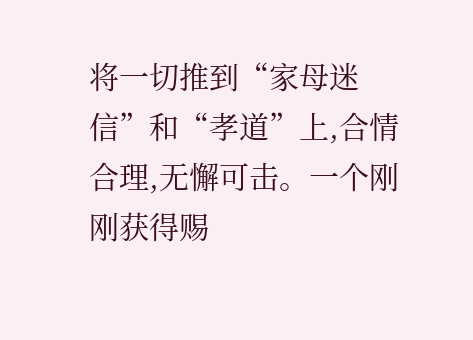将一切推到“家母迷信”和“孝道”上,合情合理,无懈可击。一个刚刚获得赐